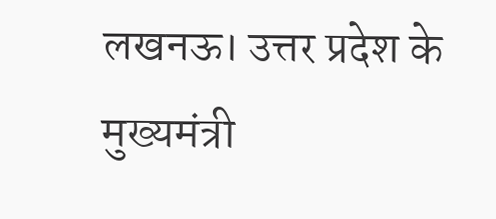लखनऊ। उत्तर प्रदेश के मुख्यमंत्री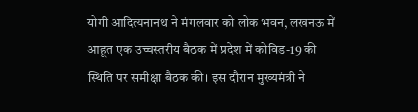योगी आदित्यनानथ ने मंगलवार को लोक भवन, लखनऊ में आहूत एक उच्चस्तरीय बैठक में प्रदेश में कोविड-19 की स्थिति पर समीक्षा बैठक की। इस दौरान मुख्यमंत्री ने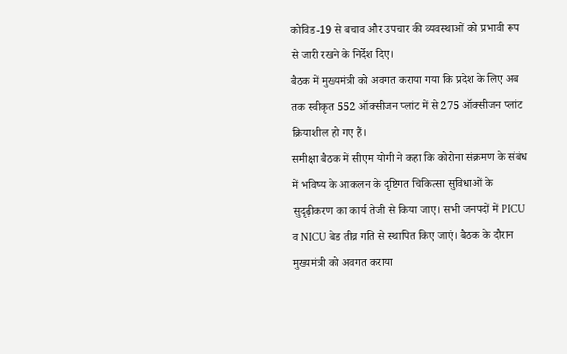कोविड-19 से बचाव और उपचार की व्यवस्थाओं को प्रभावी रूप से जारी रखने के निर्देश दिए।
बैठक में मुख्यमंत्री को अवगत कराया गया कि प्रदेश के लिए अब तक स्वीकृत 552 ऑक्सीजन प्लांट में से 275 ऑक्सीजन प्लांट क्रियाशील हो गए हैं।
समीक्षा बैठक में सीएम योगी ने कहा कि कोरोना संक्रमण के संबंध में भविष्य के आकलन के दृष्टिगत चिकित्सा सुविधाओं के सुदृढ़ीकरण का कार्य तेजी से किया जाए। सभी जनपदों में PICU व NICU बेड तीव्र गति से स्थापित किए जाएं। बैठक के दौरान मुख्यमंत्री को अवगत कराया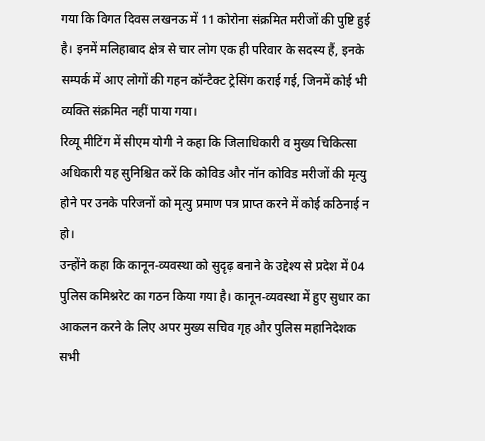गया कि विगत दिवस लखनऊ में 11 कोरोना संक्रमित मरीजों की पुष्टि हुई है। इनमें मलिहाबाद क्षेत्र से चार लोग एक ही परिवार के सदस्य हैं, इनके सम्पर्क में आए लोगों की गहन कॉन्टैक्ट ट्रेसिंग कराई गई, जिनमें कोई भी व्यक्ति संक्रमित नहीं पाया गया।
रिव्यू मीटिंग में सीएम योगी ने कहा कि जिलाधिकारी व मुख्य चिकित्सा अधिकारी यह सुनिश्चित करें कि कोविड और नॉन कोविड मरीजों की मृत्यु होने पर उनके परिजनों को मृत्यु प्रमाण पत्र प्राप्त करने में कोई कठिनाई न हो।
उन्होंने कहा कि कानून-व्यवस्था को सुदृढ़ बनाने के उद्देश्य से प्रदेश में 04 पुलिस कमिश्नरेट का गठन किया गया है। कानून-व्यवस्था में हुए सुधार का आकलन करने के लिए अपर मुख्य सचिव गृह और पुलिस महानिदेशक सभी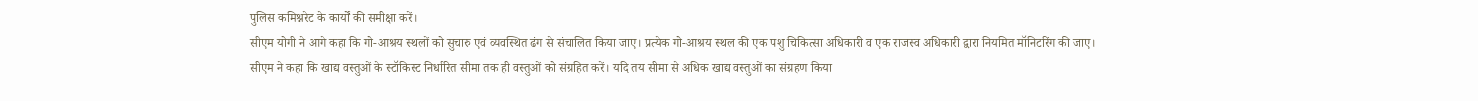पुलिस कमिश्नरेट के कार्यों की समीक्षा करें।
सीएम योगी ने आगे कहा कि गो-आश्रय स्थलों को सुचारु एवं व्यवस्थित ढंग से संचालित किया जाए। प्रत्येक गो-आश्रय स्थल की एक पशु चिकित्सा अधिकारी व एक राजस्व अधिकारी द्वारा नियमित मॉनिटरिंग की जाए।
सीएम ने कहा कि खाद्य वस्तुओं के स्टॉकिस्ट निर्धारित सीमा तक ही वस्तुओं को संग्रहित करें। यदि तय सीमा से अधिक खाद्य वस्तुओं का संग्रहण किया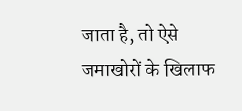जाता है, तो ऐसे जमाखोरों के खिलाफ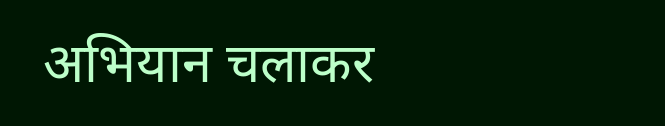अभियान चलाकर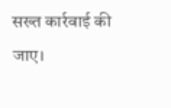सख्त कार्रवाई की जाए।